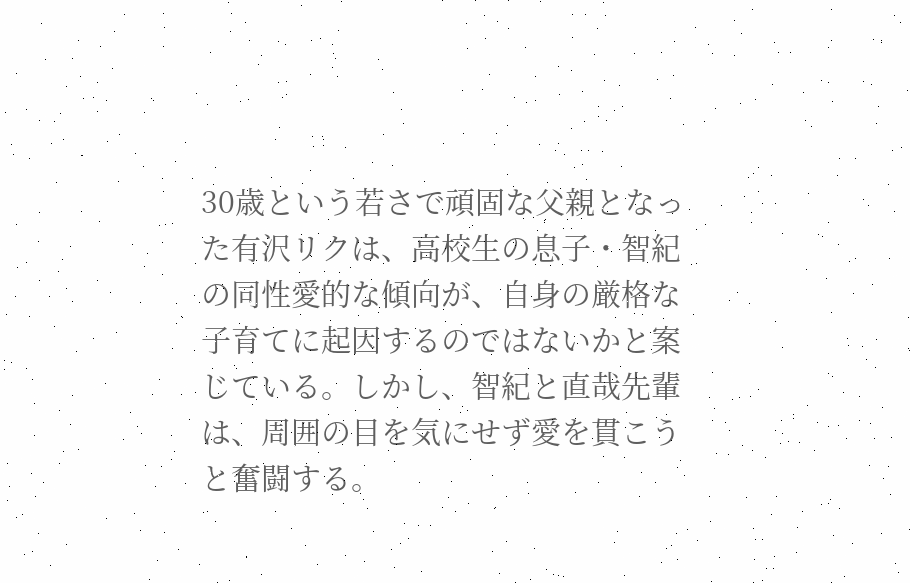30歳という若さで頑固な父親となった有沢リクは、高校生の息子・智紀の同性愛的な傾向が、自身の厳格な子育てに起因するのではないかと案じている。しかし、智紀と直哉先輩は、周囲の目を気にせず愛を貫こうと奮闘する。